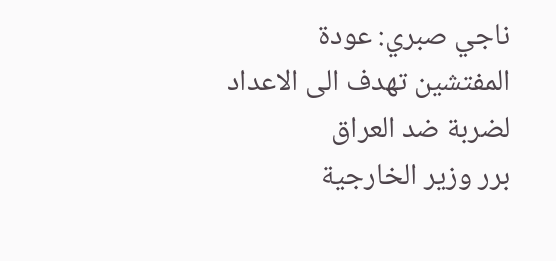ناجي صبري: عودة المفتشين تهدف الى الاعداد لضربة ضد العراق
برر وزير الخارجية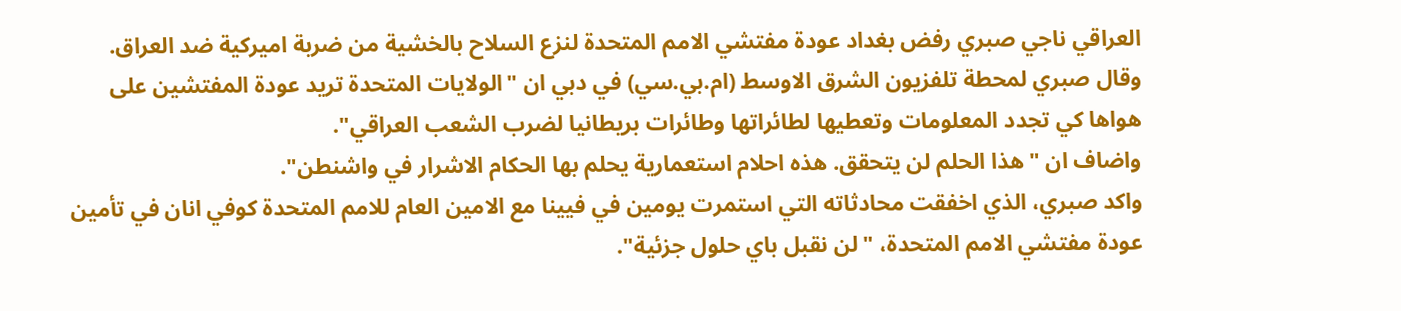العراقي ناجي صبري رفض بغداد عودة مفتشي الامم المتحدة لنزع السلاح بالخشية من ضربة اميركية ضد العراق.
وقال صبري لمحطة تلفزيون الشرق الاوسط (ام.بي.سي) في دبي ان "الولايات المتحدة تريد عودة المفتشين على هواها كي تجدد المعلومات وتعطيها لطائراتها وطائرات بريطانيا لضرب الشعب العراقي".
واضاف ان "هذا الحلم لن يتحقق. هذه احلام استعمارية يحلم بها الحكام الاشرار في واشنطن".
واكد صبري، الذي اخفقت محادثاته التي استمرت يومين في فيينا مع الامين العام للامم المتحدة كوفي انان في تأمين عودة مفتشي الامم المتحدة، "لن نقبل باي حلول جزئية".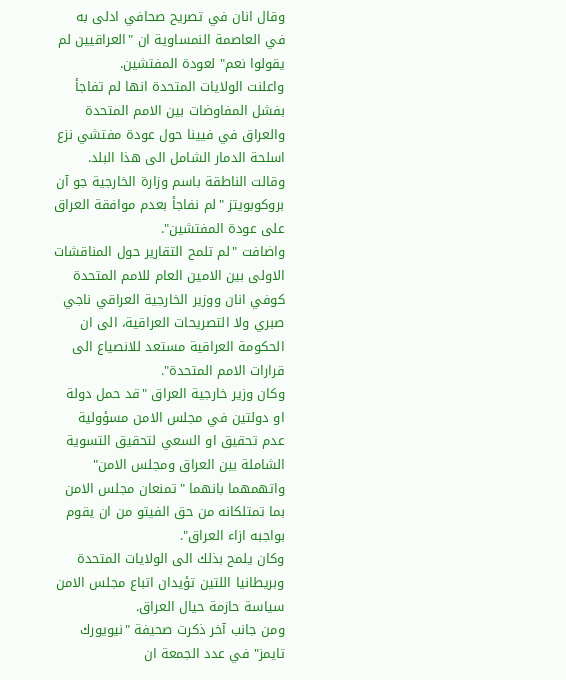وقال انان في تصريح صحافي ادلى به في العاصمة النمساوية ان "العراقيين لم يقولوا نعم" لعودة المفتشين.
واعلنت الولايات المتحدة انها لم تفاجأ بفشل المفاوضات بين الامم المتحدة والعراق في فيينا حول عودة مفتشي نزع اسلحة الدمار الشامل الى هذا البلد.
وقالت الناطقة باسم وزارة الخارجية جو آن بروكوبويتز "لم نفاجأ بعدم موافقة العراق على عودة المفتشين".
واضافت "لم تلمح التقارير حول المناقشات الاولى بين الامين العام للامم المتحدة كوفي انان ووزير الخارجية العراقي ناجي صبري ولا التصريحات العراقية، الى ان الحكومة العراقية مستعد للانصياع الى قرارات الامم المتحدة".
وكان وزير خارجية العراق "قد حمل دولة او دولتين في مجلس الامن مسؤولية عدم تحقيق او السعي لتحقيق التسوية الشاملة بين العراق ومجلس الامن" واتهمهما بانهما "تمنعان مجلس الامن بما تمتلكانه من حق الفيتو من ان يقوم بواجبه ازاء العراق".
وكان يلمح بذلك الى الولايات المتحدة وبريطانيا اللتين تؤيدان اتباع مجلس الامن سياسة حازمة حيال العراق.
ومن جانب آخر ذكرت صحيفة "نيويورك تايمز" في عدد الجمعة ان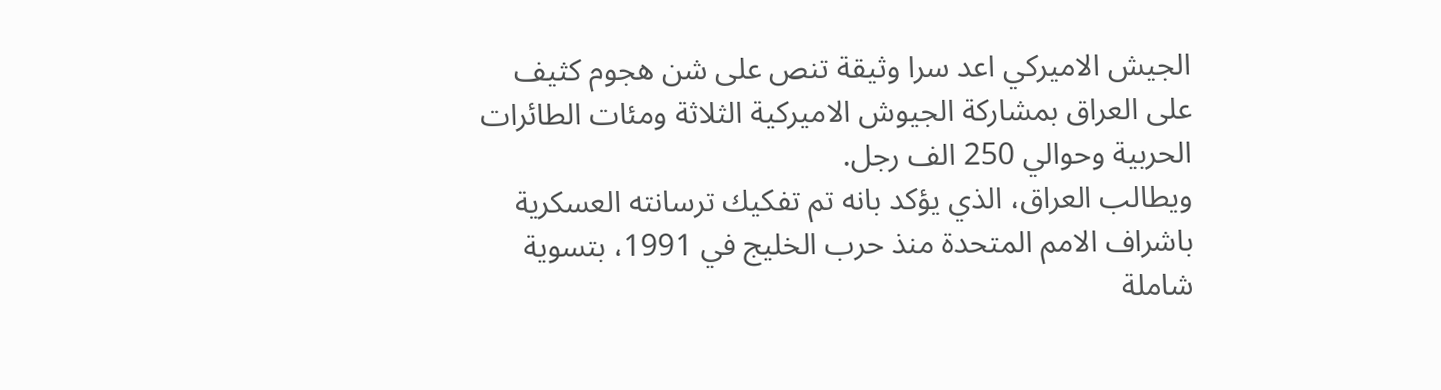الجيش الاميركي اعد سرا وثيقة تنص على شن هجوم كثيف على العراق بمشاركة الجيوش الاميركية الثلاثة ومئات الطائرات الحربية وحوالي 250 الف رجل.
ويطالب العراق، الذي يؤكد بانه تم تفكيك ترسانته العسكرية باشراف الامم المتحدة منذ حرب الخليج في 1991، بتسوية شاملة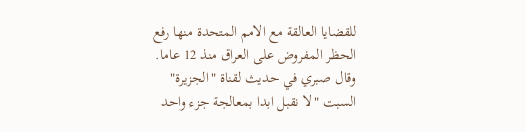للقضايا العالقة مع الامم المتحدة منها رفع الحظر المفروض على العراق منذ 12 عاما.
وقال صبري في حديث لقناة "الجزيرة" السبت "لا نقبل ابدا بمعالجة جزء واحد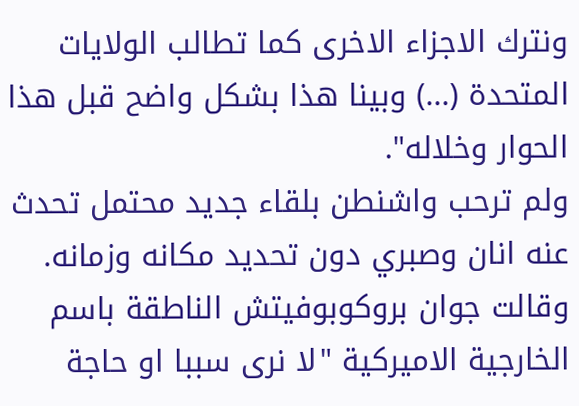ونترك الاجزاء الاخرى كما تطالب الولايات المتحدة (...) وبينا هذا بشكل واضح قبل هذا الحوار وخلاله".
ولم ترحب واشنطن بلقاء جديد محتمل تحدث عنه انان وصبري دون تحديد مكانه وزمانه.
وقالت جوان بروكوبوفيتش الناطقة باسم الخارجية الاميركية "لا نرى سببا او حاجة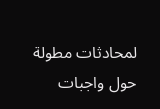لمحادثات مطولة حول واجبات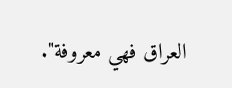العراق فهي معروفة".